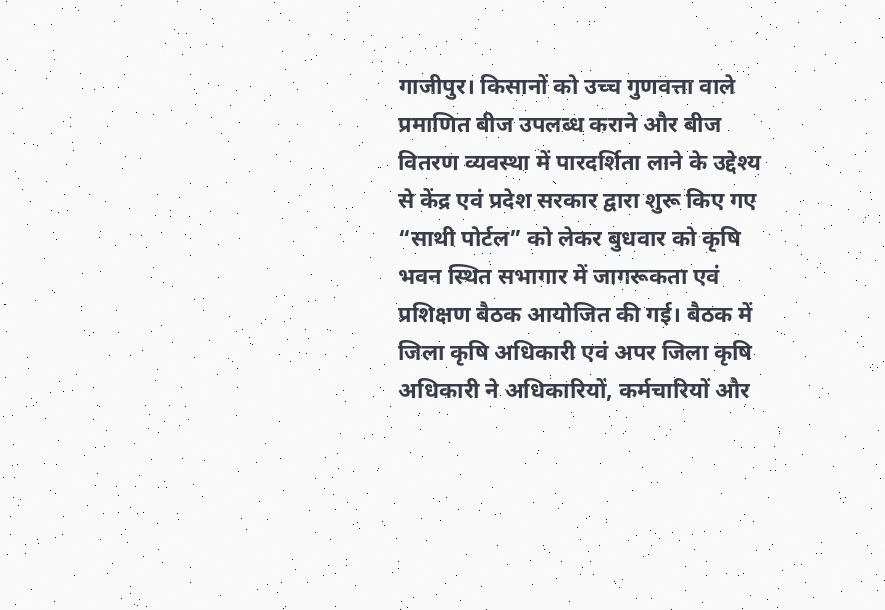गाजीपुर। किसानों को उच्च गुणवत्ता वाले प्रमाणित बीज उपलब्ध कराने और बीज वितरण व्यवस्था में पारदर्शिता लाने के उद्देश्य से केंद्र एवं प्रदेश सरकार द्वारा शुरू किए गए “साथी पोर्टल” को लेकर बुधवार को कृषि भवन स्थित सभागार में जागरूकता एवं प्रशिक्षण बैठक आयोजित की गई। बैठक में जिला कृषि अधिकारी एवं अपर जिला कृषि अधिकारी ने अधिकारियों, कर्मचारियों और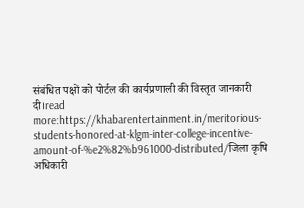संबंधित पक्षों को पोर्टल की कार्यप्रणाली की विस्तृत जानकारी दी।read more:https://khabarentertainment.in/meritorious-students-honored-at-klgm-inter-college-incentive-amount-of-%e2%82%b961000-distributed/जिला कृषि अधिकारी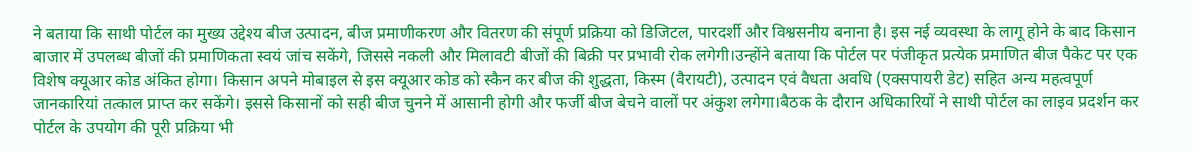ने बताया कि साथी पोर्टल का मुख्य उद्देश्य बीज उत्पादन, बीज प्रमाणीकरण और वितरण की संपूर्ण प्रक्रिया को डिजिटल, पारदर्शी और विश्वसनीय बनाना है। इस नई व्यवस्था के लागू होने के बाद किसान बाजार में उपलब्ध बीजों की प्रमाणिकता स्वयं जांच सकेंगे, जिससे नकली और मिलावटी बीजों की बिक्री पर प्रभावी रोक लगेगी।उन्होंने बताया कि पोर्टल पर पंजीकृत प्रत्येक प्रमाणित बीज पैकेट पर एक विशेष क्यूआर कोड अंकित होगा। किसान अपने मोबाइल से इस क्यूआर कोड को स्कैन कर बीज की शुद्धता, किस्म (वैरायटी), उत्पादन एवं वैधता अवधि (एक्सपायरी डेट) सहित अन्य महत्वपूर्ण जानकारियां तत्काल प्राप्त कर सकेंगे। इससे किसानों को सही बीज चुनने में आसानी होगी और फर्जी बीज बेचने वालों पर अंकुश लगेगा।बैठक के दौरान अधिकारियों ने साथी पोर्टल का लाइव प्रदर्शन कर पोर्टल के उपयोग की पूरी प्रक्रिया भी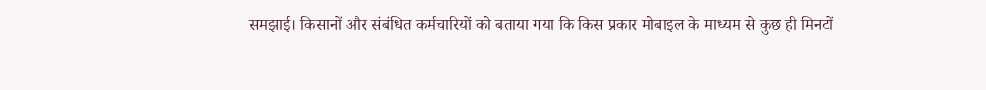समझाई। किसानों और संबंधित कर्मचारियों को बताया गया कि किस प्रकार मोबाइल के माध्यम से कुछ ही मिनटों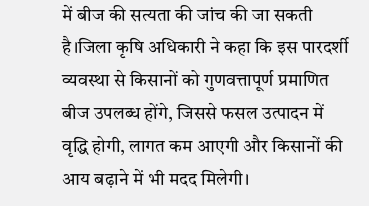में बीज की सत्यता की जांच की जा सकती है।जिला कृषि अधिकारी ने कहा कि इस पारदर्शी व्यवस्था से किसानों को गुणवत्तापूर्ण प्रमाणित बीज उपलब्ध होंगे, जिससे फसल उत्पादन में वृद्धि होगी, लागत कम आएगी और किसानों की आय बढ़ाने में भी मदद मिलेगी।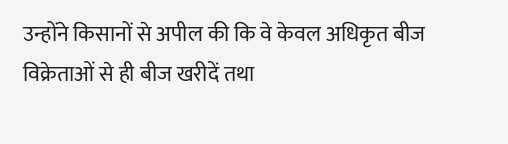उन्होंने किसानों से अपील की कि वे केवल अधिकृत बीज विक्रेताओं से ही बीज खरीदें तथा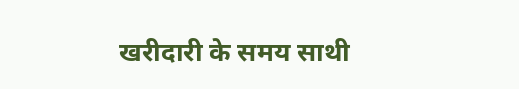खरीदारी के समय साथी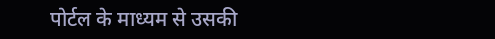पोर्टल के माध्यम से उसकी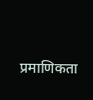प्रमाणिकता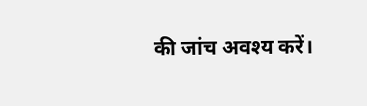की जांच अवश्य करें।